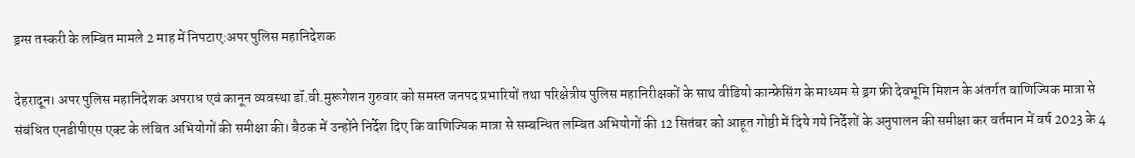ड्रग्स तस्करी के लम्बित मामले 2 माह में निपटाए:अपर पुलिस महानिदेशक

देहरादून। अपर पुलिस महानिदेशक अपराध एवं कानून व्यवस्था डॉ.वी.मुरूगेशन गुरुवार को समस्त जनपद प्रभारियों तथा परिक्षेत्रीय पुलिस महानिरीक्षकों के साथ वीडियो कान्फ्रेसिंग के माध्यम से ड्रग फ्री देवभूमि मिशन के अंतर्गत वाणिज्यिक मात्रा से संबंधित एनडीपीएस एक्ट के लंबित अभियोगों की समीक्षा की। बैठक में उन्होंने निर्देश दिए कि वाणिज्यिक मात्रा से सम्बन्धित लम्बित अभियोगों की 12 सितंबर को आहूत गोष्ठी में दिये गये निर्देशों के अनुपालन की समीक्षा कर वर्तमान में वर्ष 2023 के 4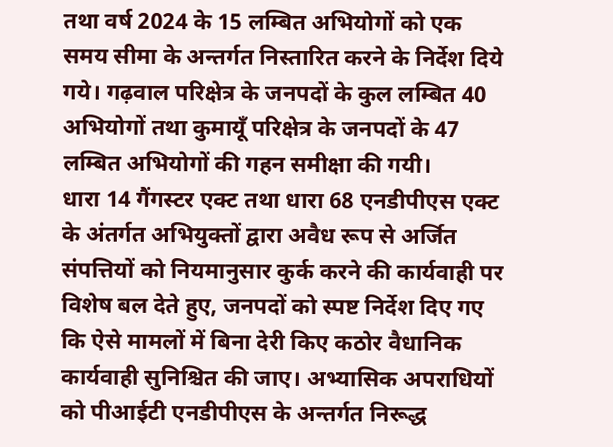तथा वर्ष 2024 के 15 लम्बित अभियोगों को एक समय सीमा के अन्तर्गत निस्तारित करने के निर्देश दिये गये। गढ़वाल परिक्षेत्र के जनपदों के कुल लम्बित 40 अभियोगों तथा कुमायूँ परिक्षेत्र के जनपदों के 47 लम्बित अभियोगों की गहन समीक्षा की गयी।
धारा 14 गैंगस्टर एक्ट तथा धारा 68 एनडीपीएस एक्ट के अंतर्गत अभियुक्तों द्वारा अवैध रूप से अर्जित संपत्तियों को नियमानुसार कुर्क करने की कार्यवाही पर विशेष बल देते हुए, जनपदों को स्पष्ट निर्देश दिए गए कि ऐसे मामलों में बिना देरी किए कठोर वैधानिक कार्यवाही सुनिश्चित की जाए। अभ्यासिक अपराधियों को पीआईटी एनडीपीएस के अन्तर्गत निरूद्ध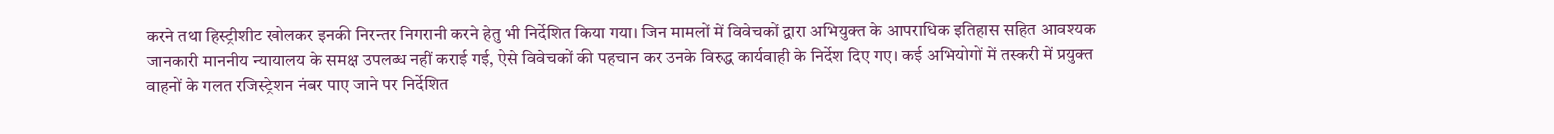करने तथा हिस्ट्रीशीट खोलकर इनकी निरन्तर निगरानी करने हेतु भी निर्देशित किया गया। जिन मामलों में विवेचकों द्वारा अभियुक्त के आपराधिक इतिहास सहित आवश्यक जानकारी माननीय न्यायालय के समक्ष उपलब्ध नहीं कराई गई, ऐसे विवेचकों की पहचान कर उनके विरुद्ध कार्यवाही के निर्देश दिए गए। कई अभियोगों में तस्करी में प्रयुक्त वाहनों के गलत रजिस्ट्रेशन नंबर पाए जाने पर निर्देशित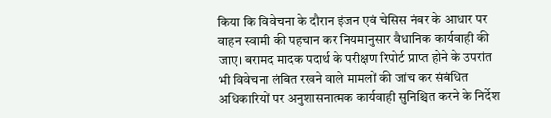किया कि विवेचना के दौरान इंजन एवं चेसिस नंबर के आधार पर वाहन स्वामी की पहचान कर नियमानुसार वैधानिक कार्यवाही की जाए। बरामद मादक पदार्थ के परीक्षण रिपोर्ट प्राप्त होने के उपरांत भी विवेचना लंबित रखने वाले मामलों की जांच कर संबंधित अधिकारियों पर अनुशासनात्मक कार्यवाही सुनिश्चित करने के निर्देश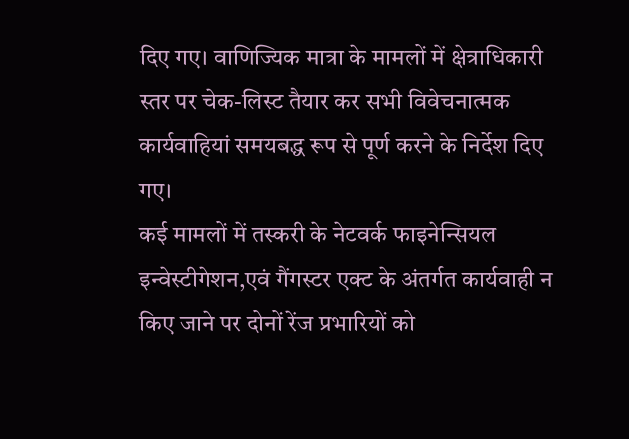दिए गए। वाणिज्यिक मात्रा के मामलों में क्षेत्राधिकारी स्तर पर चेक-लिस्ट तैयार कर सभी विवेचनात्मक कार्यवाहियां समयबद्ध रूप से पूर्ण करने के निर्देश दिए गए।
कई मामलों में तस्करी के नेटवर्क फाइनेन्सियल इन्वेस्टीगेशन,एवं गैंगस्टर एक्ट के अंतर्गत कार्यवाही न किए जाने पर दोनों रेंज प्रभारियों को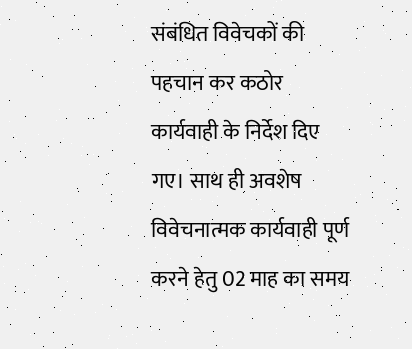संबंधित विवेचकों की पहचान कर कठोर कार्यवाही के निर्देश दिए गए। साथ ही अवशेष विवेचनात्मक कार्यवाही पूर्ण करने हेतु 02 माह का समय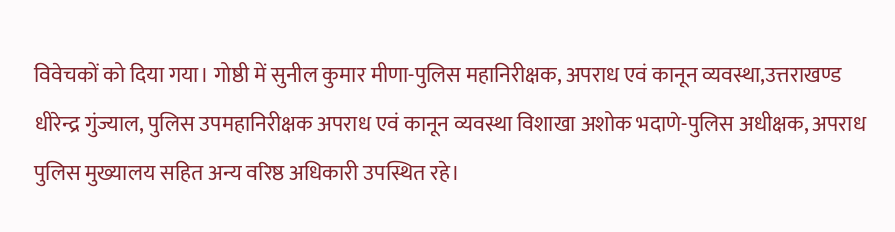विवेचकों को दिया गया। गोष्ठी में सुनील कुमार मीणा-पुलिस महानिरीक्षक, अपराध एवं कानून व्यवस्था,उत्तराखण्ड धीरेन्द्र गुंज्याल, पुलिस उपमहानिरीक्षक अपराध एवं कानून व्यवस्था विशाखा अशोक भदाणे-पुलिस अधीक्षक, अपराध पुलिस मुख्यालय सहित अन्य वरिष्ठ अधिकारी उपस्थित रहे।